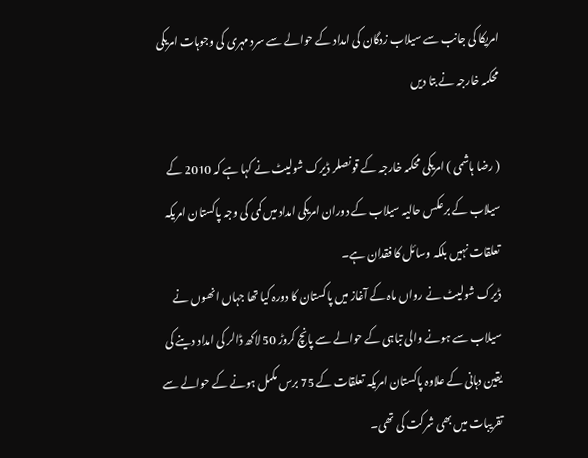امریکا کی جانب سے سیلاب زدگان کی امداد کے حوالے سے سرد مہری کی وجوہات امریکی محکمہ خارجہ نے بتا دیں

( رضا ہاشمی ) امریکی محکمہ خارجہ کے قونصلر ڈیرک شولیٹ نے کہا ہے کہ 2010 کے سیلاب کے برعکس حالیہ سیلاب کے دوران امریکی امداد میں کمی کی وجہ پاکستان امریکہ تعلقات نہیں بلکہ وسائل کا فقدان ہے۔
ڈیرک شولیٹ نے رواں ماہ کے آغاز میں پاکستان کا دورہ کیا تھا جہاں انھوں نے سیلاب سے ہونے والی تباہی کے حوالے سے پانچ کروڑ 50 لاکھ ڈالر کی امداد دینے کی یقین دہانی کے علاوہ پاکستان امریکہ تعلقات کے 75 برس مکمل ہونے کے حوالے سے تقریبات میں بھی شرکت کی تھی۔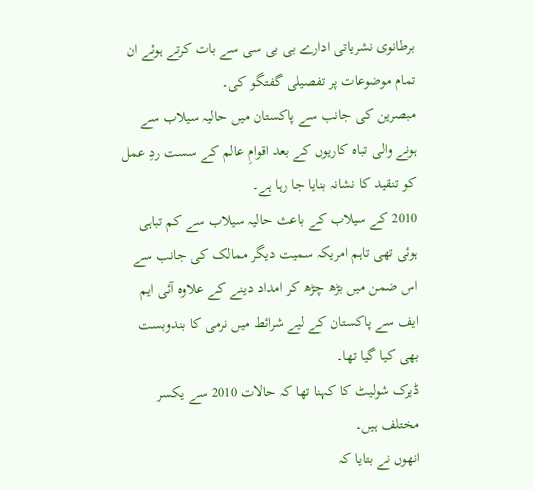برطانوی نشریاتی ادارے بی بی سی سے بات کرتے ہوئے ان تمام موضوعات پر تفصیلی گفتگو کی۔
مبصرین کی جانب سے پاکستان میں حالیہ سیلاب سے ہونے والی تباہ کاریوں کے بعد اقوامِ عالم کے سست ردِ عمل کو تنقید کا نشانہ بنایا جا رہا ہے۔
2010 کے سیلاب کے باعث حالیہ سیلاب سے کم تباہی ہوئی تھی تاہم امریکہ سمیت دیگر ممالک کی جانب سے اس ضمن میں بڑھ چڑھ کر امداد دینے کے علاوہ آئی ایم ایف سے پاکستان کے لیے شرائط میں نرمی کا بندوبست بھی کیا گیا تھا۔
ڈیرک شولیٹ کا کہنا تھا کہ حالات 2010 سے یکسر مختلف ہیں۔
انھوں نے بتایا کہ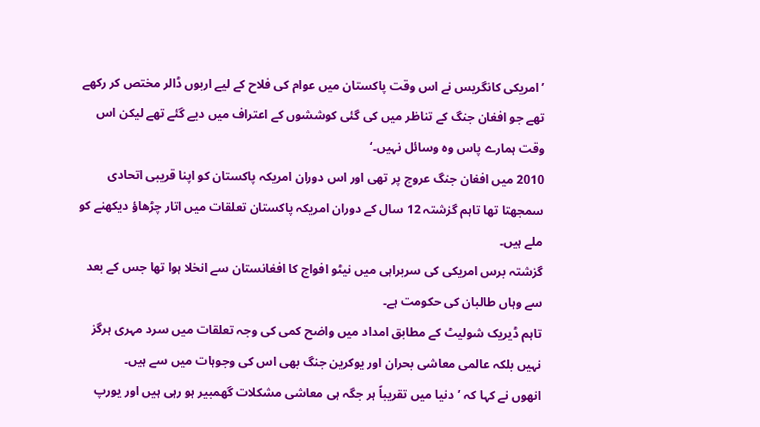’امریکی کانگریس نے اس وقت پاکستان میں عوام کی فلاح کے لیے اربوں ڈالر مختص کر رکھے تھے جو افغان جنگ کے تناظر میں کی گئی کوششوں کے اعتراف میں دیے گئے تھے لیکن اس وقت ہمارے پاس وہ وسائل نہیں۔‘
2010 میں افغان جنگ عروج پر تھی اور اس دوران امریکہ پاکستان کو اپنا قریبی اتحادی سمجھتا تھا تاہم گزشتہ 12 سال کے دوران امریکہ پاکستان تعلقات میں اتار چڑھاؤ دیکھنے کو ملے ہیں۔
گزشتہ برس امریکی کی سربراہی میں نیٹو افواج کا افغانستان سے انخلا ہوا تھا جس کے بعد سے وہاں طالبان کی حکومت ہے۔
تاہم ڈیریک شولیٹ کے مطابق امداد میں واضح کمی کی وجہ تعلقات میں سرد مہری ہرگز نہیں بلکہ عالمی معاشی بحران اور یوکرین جنگ بھی اس کی وجوہات میں سے ہیں۔
انھوں نے کہا کہ ’دنیا میں تقریباً ہر جگہ ہی معاشی مشکلات گھمبیر ہو رہی ہیں اور یورپ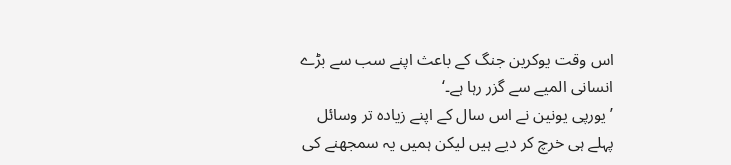اس وقت یوکرین جنگ کے باعث اپنے سب سے بڑے انسانی المیے سے گزر رہا ہے۔‘
’یورپی یونین نے اس سال کے اپنے زیادہ تر وسائل پہلے ہی خرچ کر دیے ہیں لیکن ہمیں یہ سمجھنے کی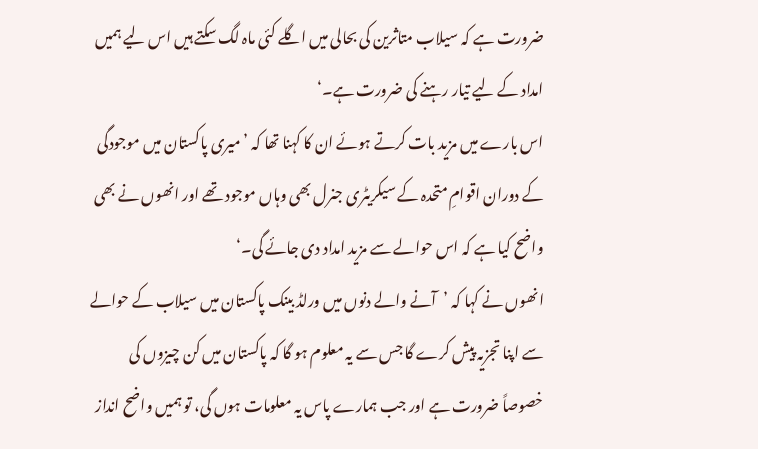ضرورت ہے کہ سیلاب متاثرین کی بحالی میں اگلے کئی ماہ لگ سکتے ہیں اس لیے ہمیں امداد کے لیے تیار رہنے کی ضرورت ہے۔‘
اس بارے میں مزید بات کرتے ہوئے ان کا کہنا تھا کہ ’میری پاکستان میں موجودگی کے دوران اقوامِ متحدہ کے سیکریٹری جنرل بھی وہاں موجود تھے اور انھوں نے بھی واضح کیا ہے کہ اس حوالے سے مزید امداد دی جائے گی۔‘
انھوں نے کہا کہ ’آنے والے دنوں میں ورلڈ بینک پاکستان میں سیلاب کے حوالے سے اپنا تجزیہ پیش کرے گا جس سے یہ معلوم ہو گا کہ پاکستان میں کن چیزوں کی خصوصاً ضرورت ہے اور جب ہمارے پاس یہ معلومات ہوں گی، تو ہمیں واضح انداز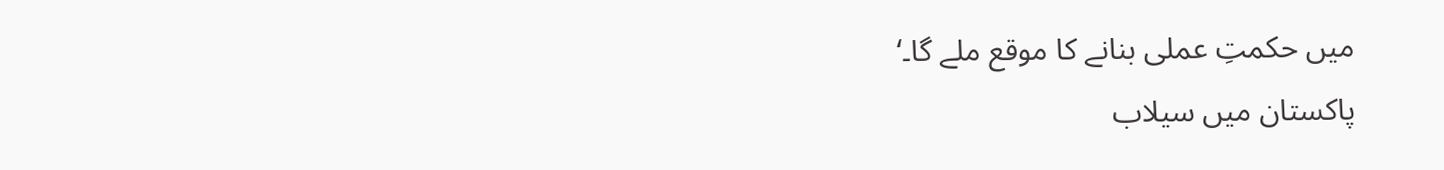میں حکمتِ عملی بنانے کا موقع ملے گا۔‘
پاکستان میں سیلاب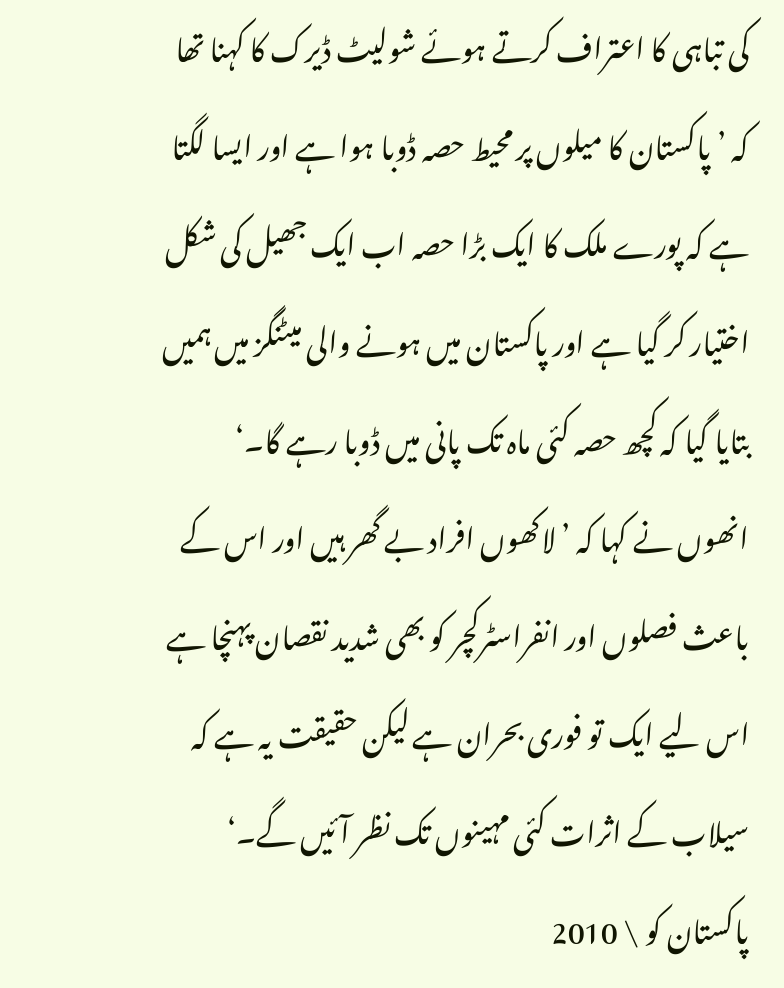کی تباہی کا اعتراف کرتے ہوئے شولیٹ ڈیرک کا کہنا تھا کہ ’پاکستان کا میلوں پر محیط حصہ ڈوبا ہوا ہے اور ایسا لگتا ہے کہ پورے ملک کا ایک بڑا حصہ اب ایک جھیل کی شکل اختیار کر گیا ہے اور پاکستان میں ہونے والی میٹنگز میں ہمیں بتایا گیا کہ کچھ حصہ کئی ماہ تک پانی میں ڈوبا رہے گا۔‘
انھوں نے کہا کہ ’لاکھوں افراد بے گھر ہیں اور اس کے باعث فصلوں اور انفراسٹرکچر کو بھی شدید نقصان پہنچا ہے اس لیے ایک تو فوری بحران ہے لیکن حقیقت یہ ہے کہ سیلاب کے اثرات کئی مہینوں تک نظر آئیں گے۔‘
پاکستان کو \ 2010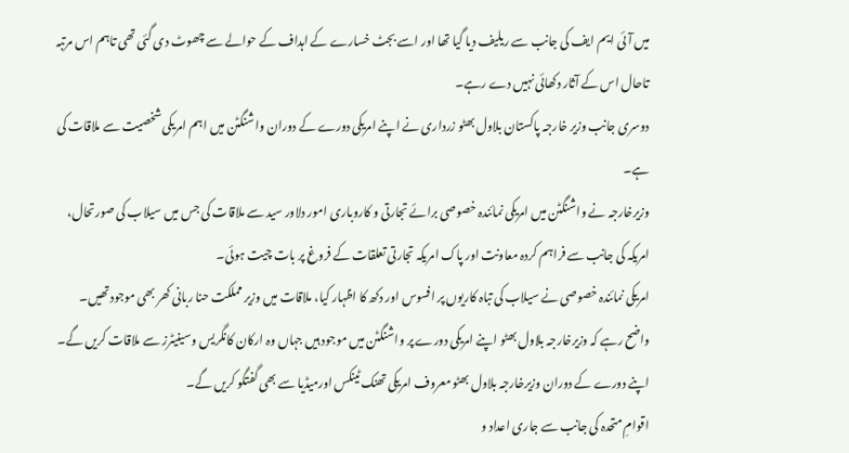میں آئی ایم ایف کی جانب سے ریلیف دیا گیا تھا اور اسے بجٹ خسارے کے اہداف کے حوالے سے چھوٹ دی گئی تھی تاہم اس مرتبہ تاحال اس کے آثار دکھائی نہیں دے رہے۔
دوسری جانب وزیر خارجہ پاکستان بلاول بھٹو زرداری نے اپنے امریکی دورے کے دوران واشنگٹن میں اہم امریکی شخصیت سے ملاقات کی ہے۔
وزیرخارجہ نے واشنگٹن میں امریکی نمائندہ خصوصی برائے تجارتی و کاروباری امور دلاور سید سے ملاقات کی جس میں سیلاب کی صورتحال، امریکہ کی جانب سے فراہم کردہ معاونت اور پاک امریکہ تجارتی تعلقات کے فروغ پر بات چیت ہوئی۔
امریکی نمائندہ خصوصی نے سیلاب کی تباہ کاریوں پر افسوس اور دکھ کا اظہار کیا، ملاقات میں وزیر مملکت حنا ربانی کھر بھی موجودتھیں۔
واضح رہے کہ وزیرخارجہ بلاول بھٹو اپنے امریکی دورے پر واشنگٹن میں موجود ہیں جہاں وہ ارکان کانگریس وسینیٹرز سے ملاقات کریں گے۔
اپنے دورے کے دوران وزیرخارجہ بلاول بھٹو معروف امریکی تھنک ٹینکس اورمیڈیا سے بھی گفتگو کریں گے۔
اقوامِ متحدہ کی جانب سے جاری اعداد و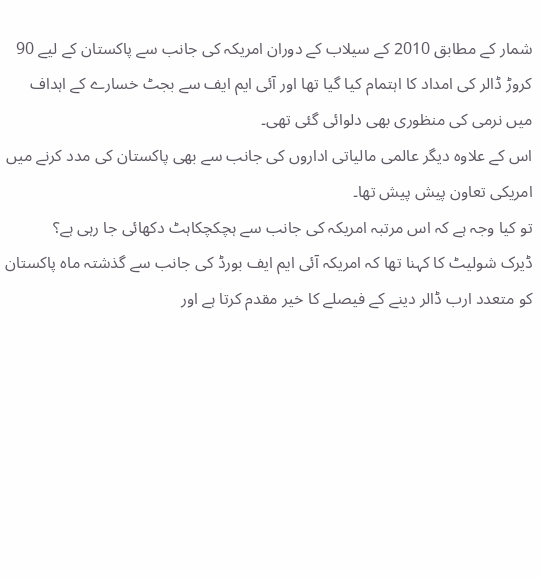شمار کے مطابق 2010 کے سیلاب کے دوران امریکہ کی جانب سے پاکستان کے لیے 90 کروڑ ڈالر کی امداد کا اہتمام کیا گیا تھا اور آئی ایم ایف سے بجٹ خسارے کے اہداف میں نرمی کی منظوری بھی دلوائی گئی تھی۔
اس کے علاوہ دیگر عالمی مالیاتی اداروں کی جانب سے بھی پاکستان کی مدد کرنے میں امریکی تعاون پیش پیش تھا۔
تو کیا وجہ ہے کہ اس مرتبہ امریکہ کی جانب سے ہچکچکاہٹ دکھائی جا رہی ہے؟
ڈیرک شولیٹ کا کہنا تھا کہ امریکہ آئی ایم ایف بورڈ کی جانب سے گذشتہ ماہ پاکستان کو متعدد ارب ڈالر دینے کے فیصلے کا خیر مقدم کرتا ہے اور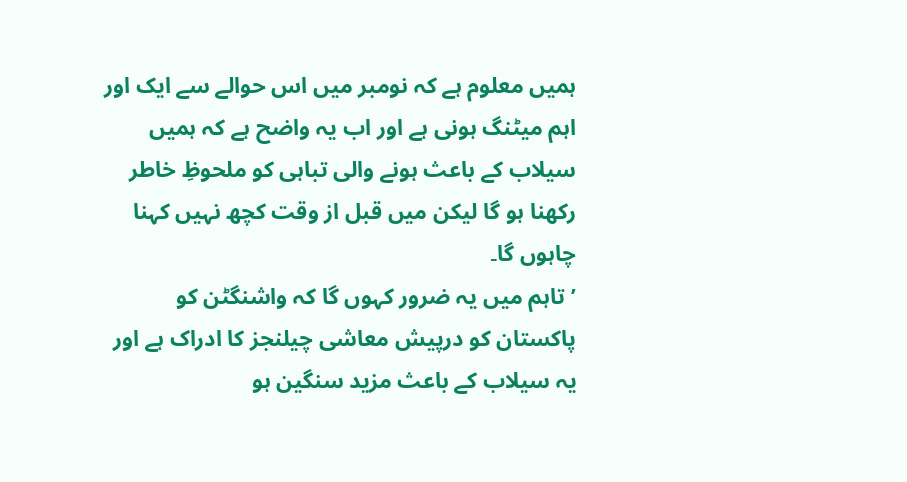ہمیں معلوم ہے کہ نومبر میں اس حوالے سے ایک اور اہم میٹنگ ہونی ہے اور اب یہ واضح ہے کہ ہمیں سیلاب کے باعث ہونے والی تباہی کو ملحوظِ خاطر رکھنا ہو گا لیکن میں قبل از وقت کچھ نہیں کہنا چاہوں گا۔
’تاہم میں یہ ضرور کہوں گا کہ واشنگٹن کو پاکستان کو درپیش معاشی چیلنجز کا ادراک ہے اور یہ سیلاب کے باعث مزید سنگین ہو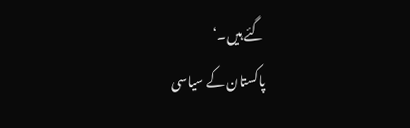گئے ہیں۔‘
پاکستان کے سیاسی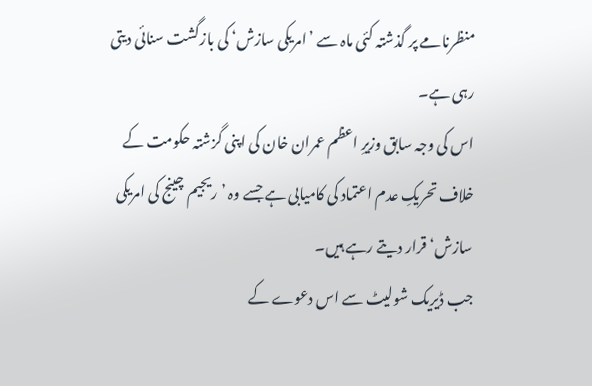منظرنامے پر گذشتہ کئی ماہ سے ’امریکی سازش‘ کی بازگشت سنائی دیتی رہی ہے۔
اس کی وجہ سابق وزیرِ اعظم عمران خان کی اپنی گزشتہ حکومت کے خلاف تحریکِ عدم اعتماد کی کامیابی ہے جسے وہ ’ریجیم چینج کی امریکی سازش‘ قرار دیتے رہے ہیں۔
جب ڈیریک شولیٹ سے اس دعوے کے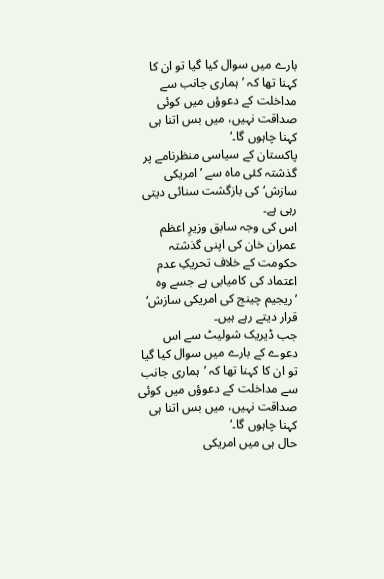بارے میں سوال کیا گیا تو ان کا کہنا تھا کہ ’ہماری جانب سے مداخلت کے دعوؤں میں کوئی صداقت نہیں، میں بس اتنا ہی کہنا چاہوں گا۔‘
پاکستان کے سیاسی منظرنامے پر گذشتہ کئی ماہ سے ’امریکی سازش‘ کی بازگشت سنائی دیتی رہی ہے۔
اس کی وجہ سابق وزیرِ اعظم عمران خان کی اپنی گذشتہ حکومت کے خلاف تحریکِ عدم اعتماد کی کامیابی ہے جسے وہ ’ریجیم چینج کی امریکی سازش‘ قرار دیتے رہے ہیں۔
جب ڈیریک شولیٹ سے اس دعوے کے بارے میں سوال کیا گیا تو ان کا کہنا تھا کہ ’ہماری جانب سے مداخلت کے دعوؤں میں کوئی صداقت نہیں، میں بس اتنا ہی کہنا چاہوں گا۔‘
حال ہی میں امریکی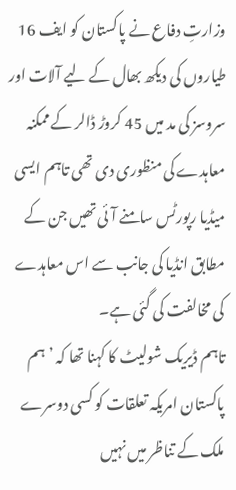وزارتِ دفاع نے پاکستان کو ایف 16 طیاروں کی دیکھ بھال کے لیے آلات اور سروسز کی مد میں 45 کروڑ ڈالر کے ممکنہ معاہدے کی منظوری دی تھی تاہم ایسی میڈیا رپورٹس سامنے آئی تھیں جن کے مطابق انڈیا کی جانب سے اس معاہدے کی مخالفت کی گئی ہے۔
تاہم ڈیریک شولیٹ کا کہنا تھا کہ ’ہم پاکستان امریکہ تعلقات کو کسی دوسرے ملک کے تناظر میں نہیں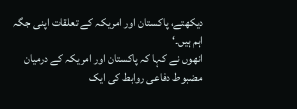دیکھتے، پاکستان اور امریکہ کے تعلقات اپنی جگہ اہم ہیں۔‘
انھوں نے کہا کہ پاکستان اور امریکہ کے درمیان مضبوط دفاعی روابط کی ایک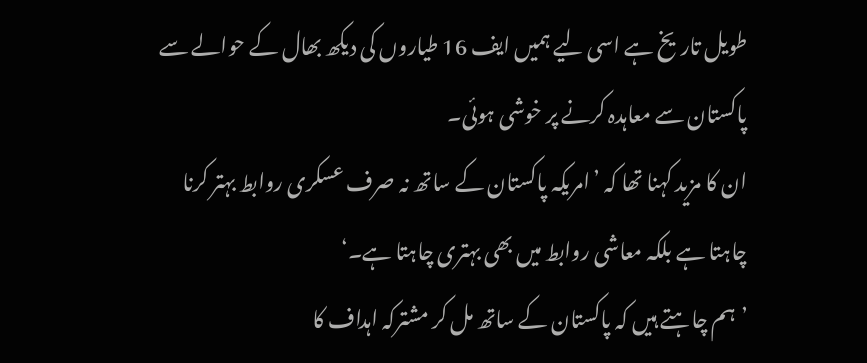طویل تاریخ ہے اسی لیے ہمیں ایف 16 طیاروں کی دیکھ بھال کے حوالے سے پاکستان سے معاہدہ کرنے پر خوشی ہوئی۔
ان کا مزید کہنا تھا کہ ’امریکہ پاکستان کے ساتھ نہ صرف عسکری روابط بہتر کرنا چاہتا ہے بلکہ معاشی روابط میں بھی بہتری چاہتا ہے۔‘
’ہم چاہتے ہیں کہ پاکستان کے ساتھ مل کر مشترکہ اہداف کا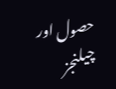حصول اور چیلنجز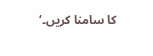کا سامنا کریں۔‘